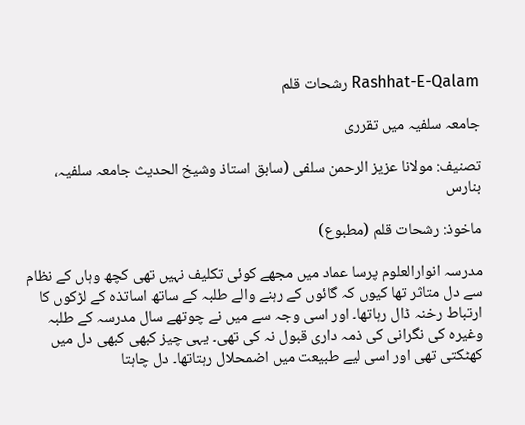Rashhat-E-Qalam رشحات قلم

جامعہ سلفیہ میں تقرری

تصنیف: مولانا عزیز الرحمن سلفی (سابق استاذ وشیخ الحدیث جامعہ سلفیہ، بنارس

ماخوذ: رشحات قلم (مطبوع)

مدرسہ انوارالعلوم پرسا عماد میں مجھے کوئی تکلیف نہیں تھی کچھ وہاں کے نظام سے دل متاثر تھا کیوں کہ گائوں کے رہنے والے طلبہ کے ساتھ اساتذہ کے لڑکوں کا ارتباط رخنہ ڈال رہاتھا۔ اور اسی وجہ سے میں نے چوتھے سال مدرسہ کے طلبہ وغیرہ کی نگرانی کی ذمہ داری قبول نہ کی تھی۔ یہی چیز کبھی کبھی دل میں کھٹکتی تھی اور اسی لیے طبیعت میں اضمحلال رہتاتھا۔ دل چاہتا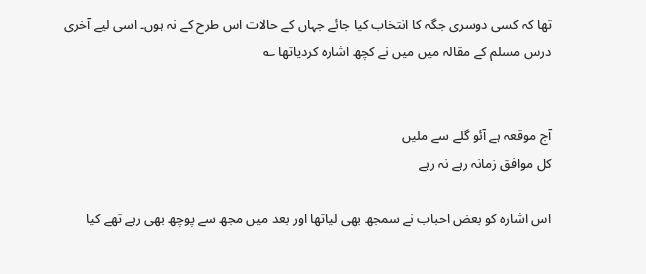تھا کہ کسی دوسری جگہ کا انتخاب کیا جائے جہاں کے حالات اس طرح کے نہ ہوں۔ اسی لیے آخری درس مسلم کے مقالہ میں میں نے کچھ اشارہ کردیاتھا ؎


آج موقعہ ہے آئو گلے سے ملیں
کل موافق زمانہ رہے نہ رہے

اس اشارہ کو بعض احباب نے سمجھ بھی لیاتھا اور بعد میں مجھ سے پوچھ بھی رہے تھے کیا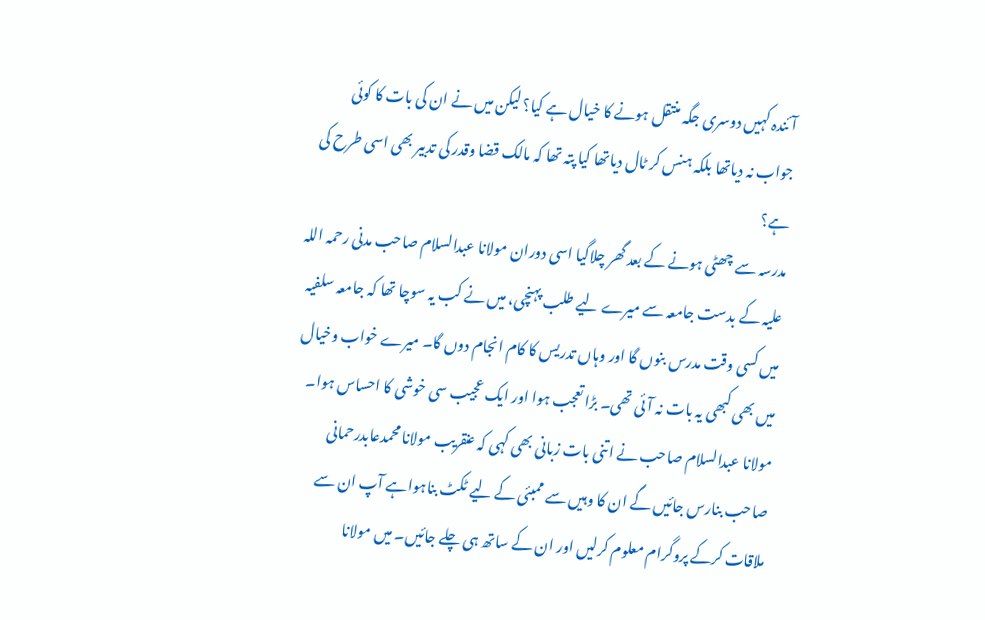آئندہ کہیں دوسری جگہ منتقل ہونے کا خیال ہے کیا؟ لیکن میں نے ان کی بات کا کوئی جواب نہ دیاتھا بلکہ ہنس کر ٹال دیاتھا کیا پتہ تھا کہ مالک قضا وقدر کی تدبیر بھی اسی طرح کی ہے؟
مدرسہ سے چھٹی ہونے کے بعد گھر چلاگیا اسی دوران مولانا عبدالسلام صاحب مدنی رحمہ اللہ علیہ کے بدست جامعہ سے میرے لیے طلب پہنچی، میں نے کب یہ سوچا تھا کہ جامعہ سلفیہ میں کسی وقت مدرس بنوں گا اور وہاں تدریس کا کام انجام دوں گا۔ میرے خواب وخیال میں بھی کبھی یہ بات نہ آئی تھی۔ بڑا تعجب ہوا اور ایک عجیب سی خوشی کا احساس ہوا۔ مولانا عبدالسلام صاحب نے اتنی بات زبانی بھی کہی کہ عنقریب مولانا محمدعابدرحمانی صاحب بنارس جائیں گے ان کا وہیں سے ممبئی کے لیے ٹکٹ بناہواہے آپ ان سے ملاقات کرکے پروگرام معلوم کرلیں اور ان کے ساتھ ہی چلے جائیں۔ میں مولانا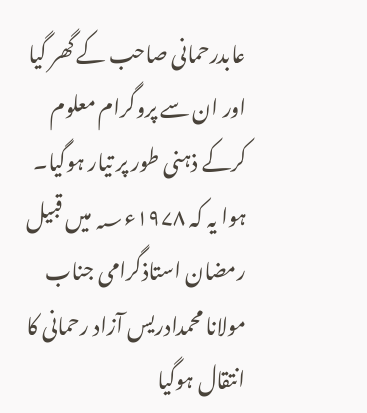عابدرحمانی صاحب کے گھر گیا اور ان سے پروگرام معلوم کرکے ذہنی طور پر تیار ہوگیا۔
ہوا یہ کہ ۱۹۷۸ء؁ میں قبیل رمضان استاذگرامی جناب مولانا محمدادریس آزاد رحمانی کا انتقال ہوگیا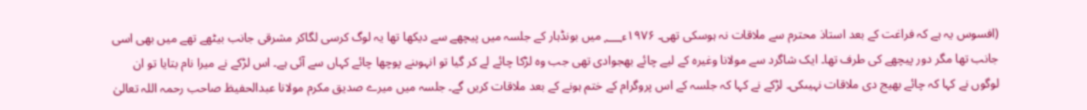(افسوس یہ ہے کہ فراغت کے بعد استاذ محترم سے ملاقات نہ ہوسکی تھی۔ ۱۹۷۶ء؁ میں بونڈہار کے جلسہ میں پیچھے سے دیکھا تھا یہ لوگ کرسی لگاکر مشرقی جانب بیٹھے تھے میں بھی اسی جانب تھا مگر دور پیچھے کی طرف تھا۔ ایک شاگرد سے مولانا وغیرہ کے لیے چائے بھجوادی تھی جب وہ لڑکا چائے لے کر گیا تو انہوںنے پوچھا چائے کہاں سے آئی ہے۔ اس لڑکے نے میرا نام بتایا تو ان لوگوں نے کہا کہ چائے بھیج دی ملاقات نہیںکی۔ لڑکے نے کہا کہ جلسہ کے اس پروگرام کے ختم ہونے کے بعد ملاقات کریں گے۔ جلسہ میں میرے صدیق مکرم مولانا عبدالحفیظ صاحب رحمہ اللہ تعالیٰ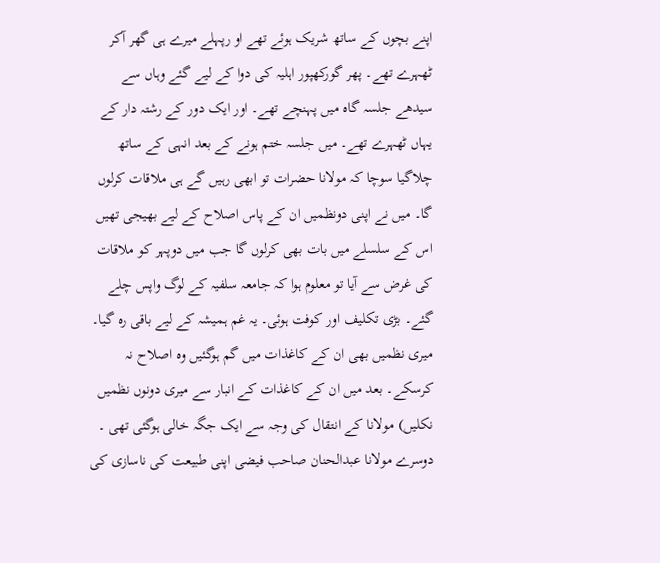اپنے بچوں کے ساتھ شریک ہوئے تھے او رپہلے میرے ہی گھر آکر ٹھہرے تھے۔ پھر گورکھپور اہلیہ کی دوا کے لیے گئے وہاں سے سیدھے جلسہ گاہ میں پہنچے تھے۔ اور ایک دور کے رشتہ دار کے یہاں ٹھہرے تھے۔ میں جلسہ ختم ہونے کے بعد انہی کے ساتھ چلاگیا سوچا کہ مولانا حضرات تو ابھی رہیں گے ہی ملاقات کرلوں گا۔ میں نے اپنی دونظمیں ان کے پاس اصلاح کے لیے بھیجی تھیں اس کے سلسلے میں بات بھی کرلوں گا جب میں دوپہر کو ملاقات کی غرض سے آیا تو معلوم ہوا کہ جامعہ سلفیہ کے لوگ واپس چلے گئے۔ بڑی تکلیف اور کوفت ہوئی۔ یہ غم ہمیشہ کے لیے باقی رہ گیا۔ میری نظمیں بھی ان کے کاغذات میں گم ہوگئیں وہ اصلاح نہ کرسکے۔ بعد میں ان کے کاغذات کے انبار سے میری دونوں نظمیں نکلیں) مولانا کے انتقال کی وجہ سے ایک جگہ خالی ہوگئی تھی ۔ دوسرے مولانا عبدالحنان صاحب فیضی اپنی طبیعت کی ناسازی کی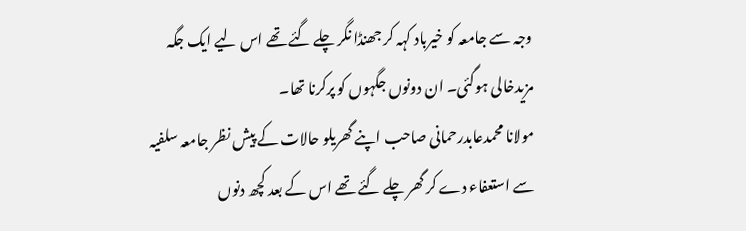وجہ سے جامعہ کو خیرباد کہہ کر جھنڈا نگر چلے گئے تھے اس لیے ایک جگہ مزیدخالی ہوگئی۔ ان دونوں جگہوں کو پرکرنا تھا۔
مولانا محمدعابدرحمانی صاحب اپنے گھریلو حالات کے پیش نظر جامعہ سلفیہ سے استعفاء دے کر گھر چلے گئے تھے اس کے بعد کچھ دنوں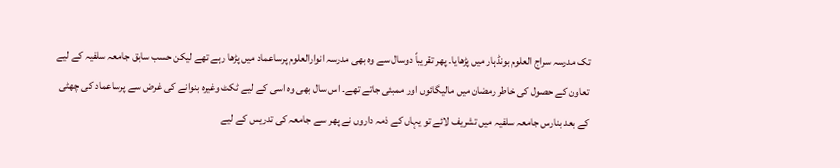تک مدرسہ سراج العلوم بونڈہار میں پڑھایا۔ پھر تقریباً دوسال سے وہ بھی مدرسہ انوارالعلوم پرساعماد میں پڑھا رہے تھے لیکن حسب سابق جامعہ سلفیہ کے لیے تعاون کے حصول کی خاطر رمضان میں مالیگائوں اور ممبئی جاتے تھے۔ اس سال بھی وہ اسی کے لیے ٹکٹ وغیرہ بنوانے کی غرض سے پرساعماد کی چھٹی کے بعد بنارس جامعہ سلفیہ میں تشریف لائے تو یہاں کے ذمہ داروں نے پھر سے جامعہ کی تدریس کے لیے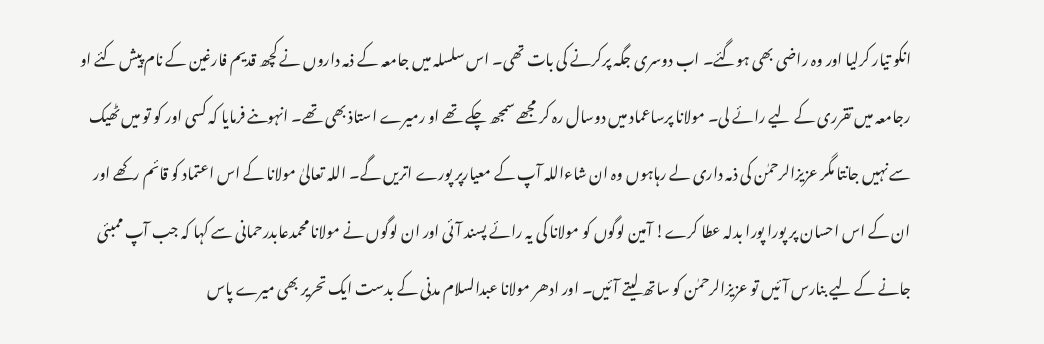انکو تیار کرلیا اور وہ راضی بھی ہوگئے۔ اب دوسری جگہ پرکرنے کی بات تھی۔ اس سلسلہ میں جامعہ کے ذمہ داروں نے کچھ قدیم فارغین کے نام پیش کئے او رجامعہ میں تقرری کے لیے رائے لی۔ مولانا پرساعماد میں دوسال رہ کر مجھے سمجھ چکے تھے او رمیرے استاذ بھی تھے۔ انہوںنے فرمایا کہ کسی اور کو تو میں ٹھیک سے نہیں جانتا مگر عزیزالرحمٰن کی ذمہ داری لے رہاہوں وہ ان شاءاللہ آپ کے معیارپر پورے اتریں گے۔ اللہ تعالیٰ مولانا کے اس اعتماد کو قائم رکھے اور ان کے اس احسان پر پورا پورا بدلہ عطا کرے! آمین لوگوں کو مولانا کی یہ رائے پسند آئی اور ان لوگوں نے مولانا محمدعابدرحمانی سے کہا کہ جب آپ ممبئی جانے کے لیے بنارس آئیں تو عزیزالرحمٰن کو ساتھ لیتے آئیں۔ اور ادھر مولانا عبدالسلام مدنی کے بدست ایک تحریر بھی میرے پاس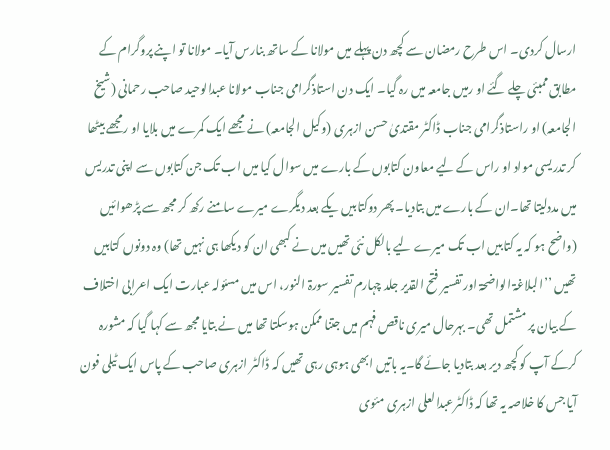ارسال کردی۔ اس طرح رمضان سے کچھ دن پہلے میں مولانا کے ساتھ بنارس آیا۔ مولانا تو اپنے پروگرام کے مطابق ممبئی چلے گئے او رمیں جامعہ میں رہ گیا۔ ایک دن استاذگرامی جناب مولانا عبدالوحید صاحب رحمانی (شیخ الجامعہ) او راستاذگرامی جناب ڈاکٹر مقتدیٰ حسن ازہری (وکیل الجامعہ) نے مجھے ایک کمرے میں بلایا او رمجھے بیٹھا کر تدریسی مواد او راس کے لیے معاون کتابوں کے بارے میں سوال کیا میں اب تک جن کتابوں سے اپنی تدریس میں مددلیتا تھا۔ان کے بارے میں بتادیا۔ پھر دوکتابیں یکے بعد دیگرے میرے سامنے رکھ کر مجھ سے پڑھوائیں (واضح ہو کہ یہ کتابیں اب تک میرے لیے بالکل نئی تھیں میں نے کبھی ان کو دیکھا ہی نہیں تھا) وہ دونوں کتابیں تھیں ’’البلاغۃ الواضحۃ اور تفسیر فتح القدیر جلد چہارم تفسیر سورۃ النور، اس میں مسئولہ عبارت ایک اعرابی اختلاف کے بیان پر مشتمل تھی۔ بہرحال میری ناقص فہم میں جتنا ممکن ہوسکتا تھا میں نے بتایا مجھ سے کہا گیا کہ مشورہ کرکے آپ کو کچھ دیر بعد بتادیا جائے گا۔یہ باتیں ابھی ہوہی رہی تھیں کہ ڈاکٹر ازہری صاحب کے پاس ایک ٹیلی فون آیا جس کا خلاصہ یہ تھا کہ ڈاکٹرعبدالعلی ازہری مئوی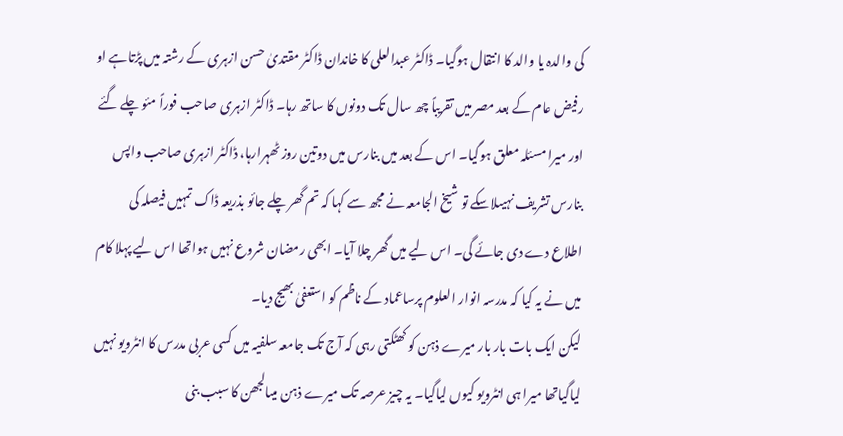کی والدہ یا والد کا انتقال ہوگیا۔ ڈاکٹر عبدالعلی کا خاندان ڈاکٹر مقتدیٰ حسن ازہری کے رشتہ میں پڑتاہے او رفیض عام کے بعد مصر میں تقریباً چھ سال تک دونوں کا ساتھ رہا۔ ڈاکٹر ازہری صاحب فوراً مئو چلے گئے اور میرا مسئلہ معلق ہوگیا۔ اس کے بعد میں بنارس میں دوتین روز ٹھہرارہا، ڈاکٹر ازہری صاحب واپس بنارس تشریف نہیںلاسکے تو شیخ الجامعہ نے مجھ سے کہا کہ تم گھر چلے جائو بذریعہ ڈاک تمہیں فیصلہ کی اطلاع دے دی جائے گی۔ اس لیے میں گھر چلا آیا۔ ابھی رمضان شروع نہیں ہواتھا اس لیے پہلا کام میں نے یہ کیا کہ مدرسہ انوار العلوم پرساعماد کے ناظم کو استعفیٰ بھیج دیا۔
لیکن ایک بات بار بار میرے ذہن کو کھٹکتی رہی کہ آج تک جامعہ سلفیہ میں کسی عربی مدرس کا انٹرویو نہیں لیاگیاتھا میرا ہی انٹرویو کیوں لیاگیا۔ یہ چیز عرصہ تک میرے ذہن میںالجھن کا سبب بنی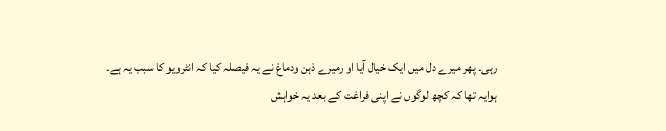رہی۔ پھر میرے دل میں ایک خیال آیا او رمیرے ذہن ودماغ نے یہ فیصلہ کیا کہ انٹرویو کا سبب یہ ہے۔
ہوایہ تھا کہ کچھ لوگوں نے اپنی فراغت کے بعد یہ خواہش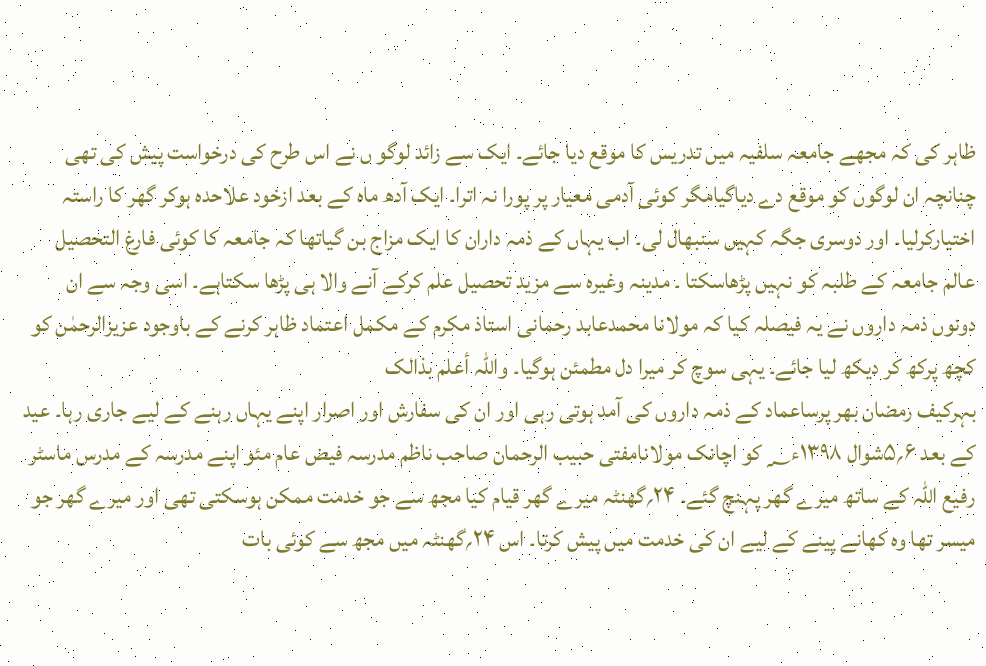ظاہر کی کہ مجھے جامعہ سلفیہ میں تدریس کا موقع دیا جائے۔ ایک سے زائد لوگو ں نے اس طرح کی درخواست پیش کی تھی چنانچہ ان لوگوں کو موقع دے دیاگیامگر کوئی آدمی معیار پر پورا نہ اترا۔ ایک آدھ ماہ کے بعد ازخود علاحدہ ہوکر گھر کا راستہ اختیارکرلیا۔ اور دوسری جگہ کہیں سنبھال لی۔ اب یہاں کے ذمہ داران کا ایک مزاج بن گیاتھا کہ جامعہ کا کوئی فارغ التحصیل عالم جامعہ کے طلبہ کو نہیں پڑھاسکتا ۔ مدینہ وغیرہ سے مزید تحصیل علم کرکے آنے والا ہی پڑھا سکتاہے۔ اسی وجہ سے ان دونوں ذمہ داروں نے یہ فیصلہ کیا کہ مولانا محمدعابد رحمانی استاذ مکرم کے مکمل اعتماد ظاہر کرنے کے باوجود عزیزالرحمٰن کو کچھ پرکھ کر دیکھ لیا جائے۔ یہی سوچ کر میرا دل مطمئن ہوگیا۔ واللہ أعلم بذالک
بہرکیف رمضان بھر پرساعماد کے ذمہ داروں کی آمد ہوتی رہی اور ان کی سفارش اور اصرار اپنے یہاں رہنے کے لیے جاری رہا۔ عید کے بعد ۶؍۵شوال ۱۳۹۸ء؁ کو اچانک مولانامفتی حبیب الرحمان صاحب ناظم مدرسہ فیض عام مئو اپنے مدرسہ کے مدرس ماسٹر رفیع اللہ کے ساتھ میرے گھر پہنچ گئے۔ ۲۴؍گھنٹہ میرے گھر قیام کیا مجھ سے جو خدمت ممکن ہوسکتی تھی اور میرے گھر جو میسر تھا وہ کھانے پینے کے لیے ان کی خدمت میں پیش کرتا۔ اس ۲۴؍گھنٹہ میں مجھ سے کوئی بات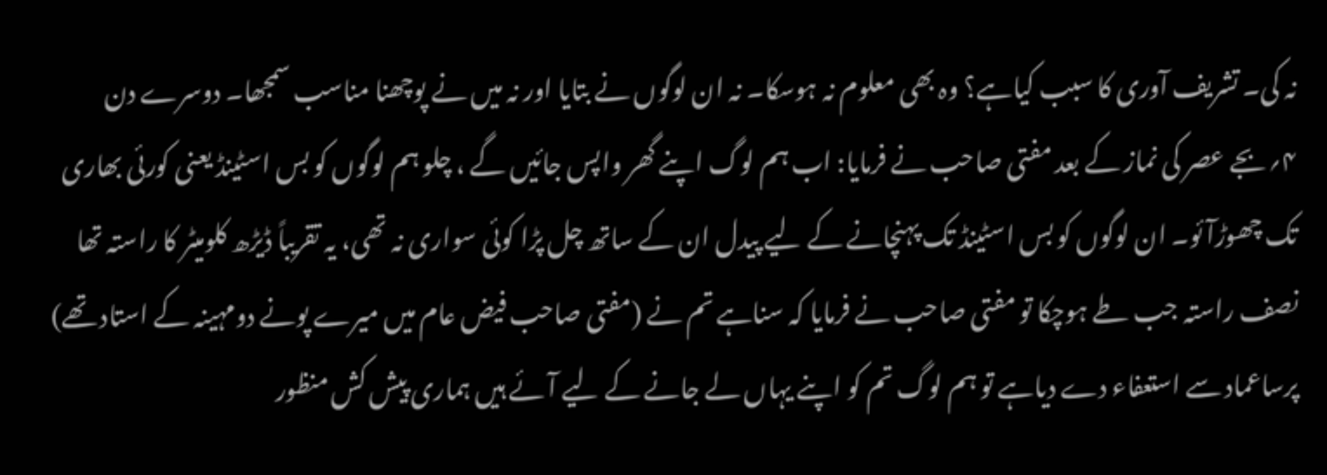نہ کی۔ تشریف آوری کا سبب کیاہے؟ وہ بھی معلوم نہ ہوسکا۔ نہ ان لوگوں نے بتایا اور نہ میں نے پوچھنا مناسب سمجھا۔ دوسرے دن ۴؍بجے عصر کی نماز کے بعد مفتی صاحب نے فرمایا: اب ہم لوگ اپنے گھر واپس جائیں گے ، چلو ہم لوگوں کو بس اسٹینڈ یعنی کورئی بھاری تک چھوڑآئو۔ ان لوگوں کو بس اسٹینڈ تک پہنچانے کے لیے پیدل ان کے ساتھ چل پڑا کوئی سواری نہ تھی، یہ تقریباً ڈیڑھ کلومیٹر کا راستہ تھا نصف راستہ جب طے ہوچکا تو مفتی صاحب نے فرمایا کہ سناہے تم نے (مفتی صاحب فیض عام میں میرے پونے دومہینہ کے استاد تھے) پرساعماد سے استعفاء دے دیاہے تو ہم لوگ تم کو اپنے یہاں لے جانے کے لیے آئے ہیں ہماری پیش کش منظور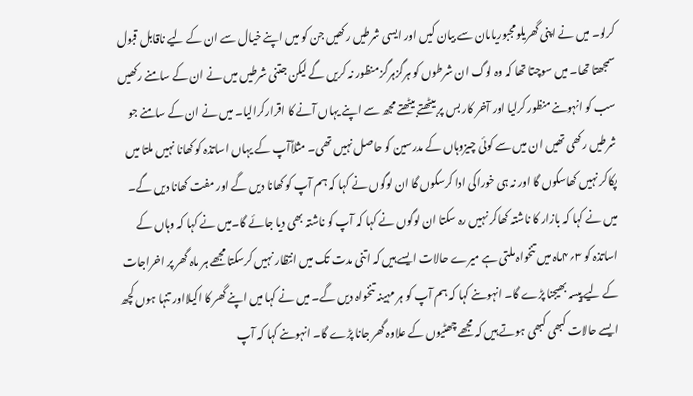کرلو۔ میں نے اپنی گھریلومجبوریاںان سے بیان کیں اور ایسی شرطیں رکھیں جن کو میں اپنے خیال سے ان کے لیے ناقابل قبول سمجھتا تھا۔ میں سوچتا تھا کہ وہ لوگ ان شرطوں کو ہرگزہرگز منظور نہ کریں گے لیکن جتنی شرطیں میں نے ان کے سامنے رکھیں سب کو انہوںنے منظور کرلیا اور آخر کار بس پر بیٹھتے بیٹھتے مجھ سے اپنے یہاں آنے کا اقرارکرالیا۔ میں نے ان کے سامنے جو شرطیں رکھی تھیں ان میں سے کوئی چیزوہاں کے مدرسین کو حاصل نہیں تھی۔ مثلاًآپ کے یہاں اساتذہ کو کھانا نہیں ملتا میں پکاکر نہیں کھاسکوں گا اور نہ ہی خوراکی ادا کرسکوں گا ان لوگوں نے کہا کہ ہم آپ کو کھانا دیں گے اور مفت کھانا دیں گے۔ میں نے کہا کہ بازار کا ناشتہ کھاکر نہیں رہ سکتا ان لوگوں نے کہا کہ آپ کو ناشتہ بھی دیا جائے گا۔میں نے کہا کہ وہاں کے اساتذہ کو ۳؍۴ماہ میں تنخواہ ملتی ہے میرے حالات ایسے ہیں کہ اتنی مدت تک میں انتظار نہیں کرسکتا مجھے ہر ماہ گھر پر اخراجات کے لیے پیسہ بھیجنا پڑے گا۔ انہوںنے کہا کہ ہم آپ کو ہر مہینہ تنخواہ دیں گے۔ میں نے کہا میں اپنے گھر کا اکیلااور تنہا ہوں کچھ ایسے حالات کبھی کبھی ہوتے ہیں کہ مجھے چھٹیوں کے علاوہ گھر جانا پڑے گا۔ انہوںنے کہا کہ آپ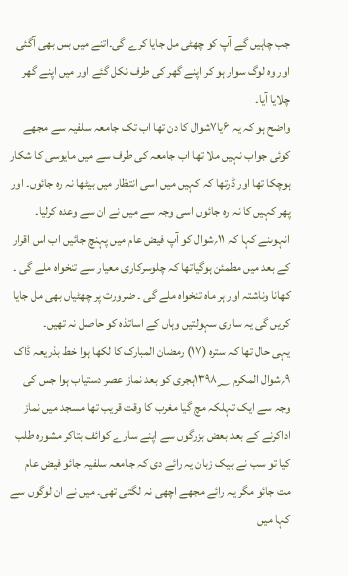جب چاہیں گے آپ کو چھٹی مل جایا کرے گی۔اتنے میں بس بھی آگئی اور وہ لوگ سوار ہو کر اپنے گھر کی طرف نکل گئے اور میں اپنے گھر چلایا آیا۔
واضح ہو کہ یہ ۶یا۷شوال کا دن تھا اب تک جامعہ سلفیہ سے مجھے کوئی جواب نہیں ملا تھا اب جامعہ کی طرف سے میں مایوسی کا شکار ہوچکا تھا اور ڈرتھا کہ کہیں میں اسی انتظار میں بیٹھا نہ رہ جائوں۔ اور پھر کہیں کا نہ رہ جائوں اسی وجہ سے میں نے ان سے وعدہ کرلیا۔ انہوںنے کہا کہ ۱۱؍شوال کو آپ فیض عام میں پہنچ جائیں اب اس اقرار کے بعد میں مطمئن ہوگیاتھا کہ چلوسرکاری معیار سے تنخواہ ملے گی ۔ کھانا وناشتہ اور ہر ماہ تنخواہ ملے گی ۔ ضرورت پر چھٹیاں بھی مل جایا کریں گی یہ ساری سہولتیں وہاں کے اساتذہ کو حاصل نہ تھیں۔
یہی حال تھا کہ سترہ (۱۷) رمضان المبارک کا لکھا ہوا خط بذریعہ ڈاک ۹؍شوال المکرم ۱۳۹۸؁ہجری کو بعد نماز عصر دستیاب ہوا جس کی وجہ سے ایک تہلکہ مچ گیا مغرب کا وقت قریب تھا مسجد میں نماز اداکرنے کے بعد بعض بزرگوں سے اپنے سارے کوائف بتاکر مشورہ طلب کیا تو سب نے بیک زبان یہ رائے دی کہ جامعہ سلفیہ جائو فیض عام مت جائو مگر یہ رائے مجھے اچھی نہ لگتی تھی۔ میں نے ان لوگوں سے کہا میں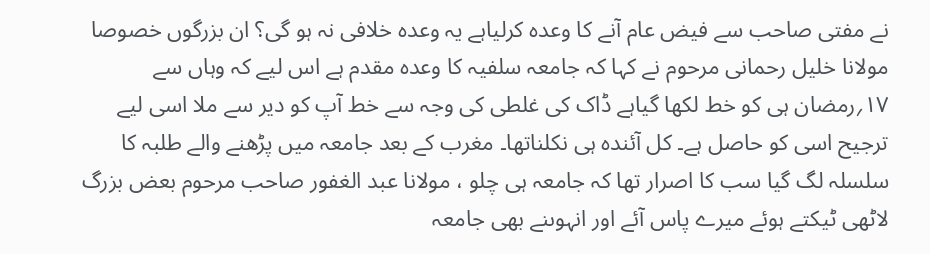نے مفتی صاحب سے فیض عام آنے کا وعدہ کرلیاہے یہ وعدہ خلافی نہ ہو گی؟ ان بزرگوں خصوصا مولانا خلیل رحمانی مرحوم نے کہا کہ جامعہ سلفیہ کا وعدہ مقدم ہے اس لیے کہ وہاں سے ۱۷؍رمضان ہی کو خط لکھا گیاہے ڈاک کی غلطی کی وجہ سے خط آپ کو دیر سے ملا اسی لیے ترجیح اسی کو حاصل ہے۔ کل آئندہ ہی نکلناتھا۔ مغرب کے بعد جامعہ میں پڑھنے والے طلبہ کا سلسلہ لگ گیا سب کا اصرار تھا کہ جامعہ ہی چلو ، مولانا عبد الغفور صاحب مرحوم بعض بزرگ لاٹھی ٹیکتے ہوئے میرے پاس آئے اور انہوںنے بھی جامعہ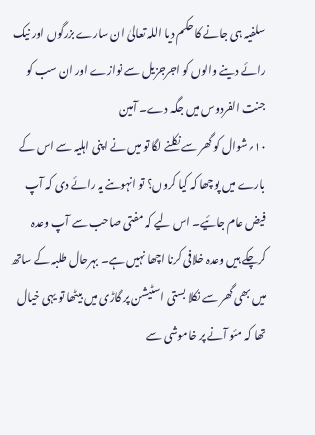سلفیہ ہی جانے کا حکم دیا اللہ تعالیٰ ان سارے بزرگوں اور نیک رائے دینے والوں کو اجرجزیل سے نوازے اور ان سب کو جنت الفردوس میں جگہ دے۔ آمین
۱۰؍شوال کو گھر سے نکلنے لگا تو میں نے اپنی اہلیہ سے اس کے بارے میں پوچھا کہ کیا کروں؟ تو انہوںنے یہ رائے دی کہ آپ فیض عام جائیے۔ اس لیے کہ مفتی صاحب سے آپ وعدہ کرچکے ہیں وعدہ خلافی کرنا اچھا نہیں ہے۔ بہرحال طلبہ کے ساتھ میں بھی گھر سے نکلا بستی اسٹیشن پر گاڑی میں بیٹھا تو یہی خیال تھا کہ مئو آنے پر خاموشی سے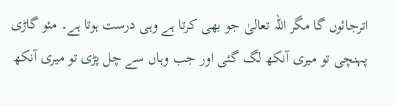اترجائوں گا مگر اللہ تعالیٰ جو بھی کرتا ہے وہی درست ہوتا ہے۔ مئو گاڑی پہنچی تو میری آنکھ لگ گئی اور جب وہاں سے چل پڑی تو میری آنکھ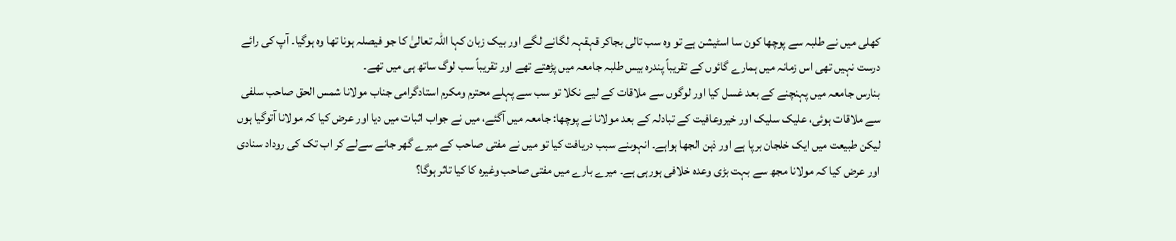کھلی میں نے طلبہ سے پوچھا کون سا اسٹیشن ہے تو وہ سب تالی بجاکر قہقہہ لگانے لگے اور بیک زبان کہا اللہ تعالیٰ کا جو فیصلہ ہونا تھا وہ ہوگیا۔ آپ کی رائے درست نہیں تھی اس زمانہ میں ہمارے گائوں کے تقریباً پندرہ بیس طلبہ جامعہ میں پڑھتے تھے اور تقریباً سب لوگ ساتھ ہی میں تھے۔
بنارس جامعہ میں پہنچنے کے بعد غسل کیا اور لوگوں سے ملاقات کے لیے نکلا تو سب سے پہلے محترم ومکرم استادگرامی جناب مولانا شمس الحق صاحب سلفی سے ملاقات ہوئی، علیک سلیک اور خیروعافیت کے تبادلہ کے بعد مولانا نے پوچھا: جامعہ میں آگئے، میں نے جواب اثبات میں دیا اور عرض کیا کہ مولانا آتوگیا ہوں لیکن طبیعت میں ایک خلجان برپا ہے اور ذہن الجھا ہواہے۔ انہوںنے سبب دریافت کیا تو میں نے مفتی صاحب کے میرے گھر جانے سےلے کر اب تک کی روداد سنادی اور عرض کیا کہ مولانا مجھ سے بہت بڑی وعدہ خلافی ہورہی ہے۔ میرے بارے میں مفتی صاحب وغیرہ کا کیا تاثر ہوگا؟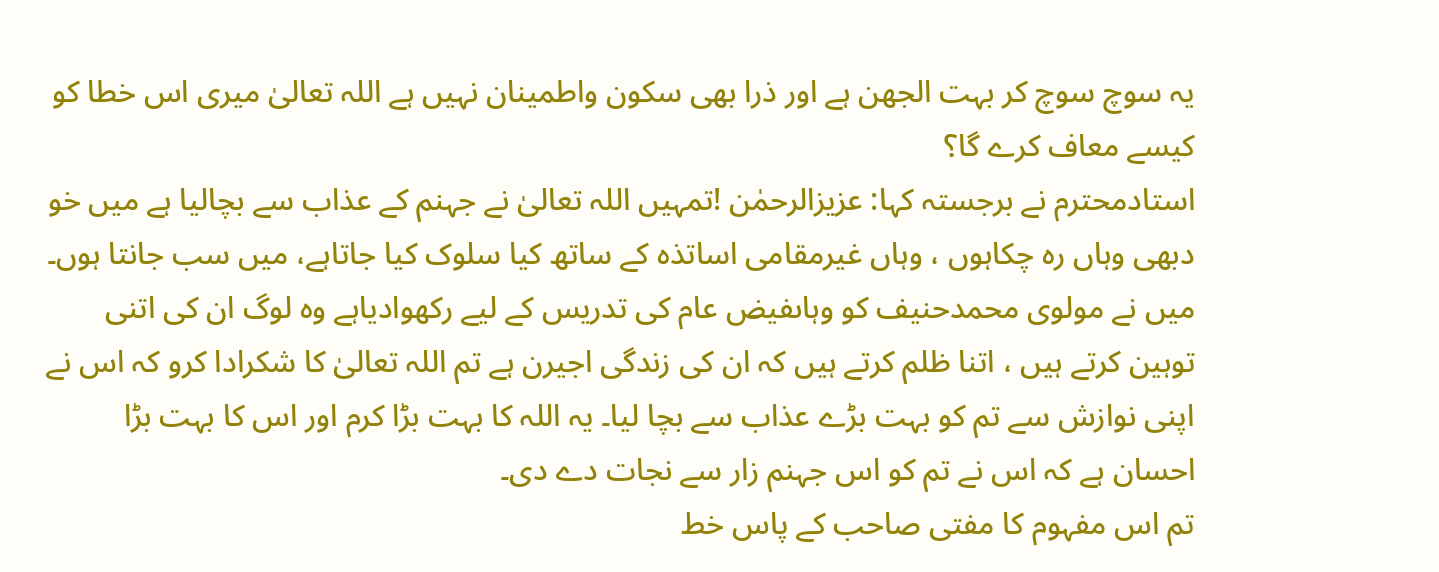یہ سوچ سوچ کر بہت الجھن ہے اور ذرا بھی سکون واطمینان نہیں ہے اللہ تعالیٰ میری اس خطا کو کیسے معاف کرے گا؟
استادمحترم نے برجستہ کہا: عزیزالرحمٰن !تمہیں اللہ تعالیٰ نے جہنم کے عذاب سے بچالیا ہے میں خو دبھی وہاں رہ چکاہوں ، وہاں غیرمقامی اساتذہ کے ساتھ کیا سلوک کیا جاتاہے، میں سب جانتا ہوں۔ میں نے مولوی محمدحنیف کو وہاںفیض عام کی تدریس کے لیے رکھوادیاہے وہ لوگ ان کی اتنی توہین کرتے ہیں ، اتنا ظلم کرتے ہیں کہ ان کی زندگی اجیرن ہے تم اللہ تعالیٰ کا شکرادا کرو کہ اس نے اپنی نوازش سے تم کو بہت بڑے عذاب سے بچا لیا۔ یہ اللہ کا بہت بڑا کرم اور اس کا بہت بڑا احسان ہے کہ اس نے تم کو اس جہنم زار سے نجات دے دی۔
تم اس مفہوم کا مفتی صاحب کے پاس خط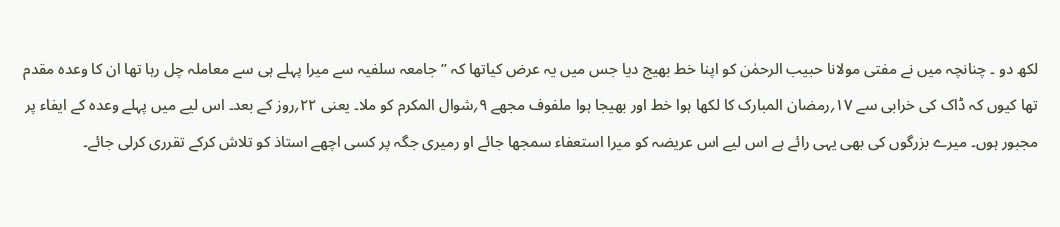لکھ دو ۔ چنانچہ میں نے مفتی مولانا حبیب الرحمٰن کو اپنا خط بھیج دیا جس میں یہ عرض کیاتھا کہ ’’جامعہ سلفیہ سے میرا پہلے ہی سے معاملہ چل رہا تھا ان کا وعدہ مقدم تھا کیوں کہ ڈاک کی خرابی سے ۱۷؍رمضان المبارک کا لکھا ہوا خط اور بھیجا ہوا ملفوف مجھے ۹؍شوال المکرم کو ملا۔ یعنی ۲۲؍روز کے بعد۔ اس لیے میں پہلے وعدہ کے ایفاء پر مجبور ہوں۔ میرے بزرگوں کی بھی یہی رائے ہے اس لیے اس عریضہ کو میرا استعفاء سمجھا جائے او رمیری جگہ پر کسی اچھے استاذ کو تلاش کرکے تقرری کرلی جائے۔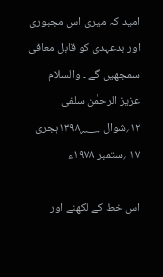امید کہ میری اس مجبوری اور بدعہدی کو قابل معافی سمجھیں گے ۔ والسلام
عزیز الرحمٰن سلفی
۱۲؍شوال ۱۳۹۸؁ہجری
۱۷ ؍ستمبر ۱۹۷۸ء

اس خط کے لکھنے اور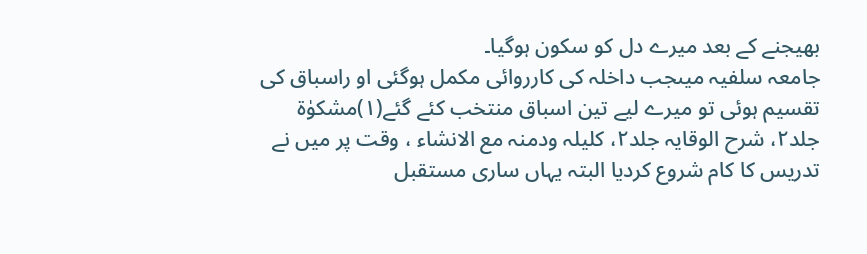بھیجنے کے بعد میرے دل کو سکون ہوگیا۔
جامعہ سلفیہ میںجب داخلہ کی کارروائی مکمل ہوگئی او راسباق کی تقسیم ہوئی تو میرے لیے تین اسباق منتخب کئے گئے(۱)مشکوٰۃ جلد۲، شرح الوقایہ جلد۲، کلیلہ ودمنہ مع الانشاء ، وقت پر میں نے تدریس کا کام شروع کردیا البتہ یہاں ساری مستقبل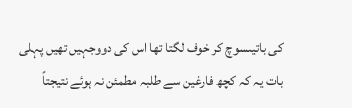کی باتیںسوچ کر خوف لگتا تھا اس کی دووجہیں تھیں پہلی بات یہ کہ کچھ فارغین سے طلبہ مطمئن نہ ہوئے نتیجتاً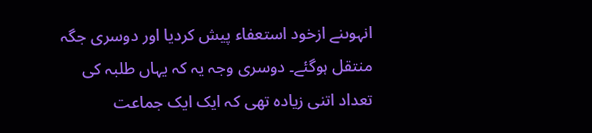انہوںنے ازخود استعفاء پیش کردیا اور دوسری جگہ منتقل ہوگئے۔ دوسری وجہ یہ کہ یہاں طلبہ کی تعداد اتنی زیادہ تھی کہ ایک ایک جماعت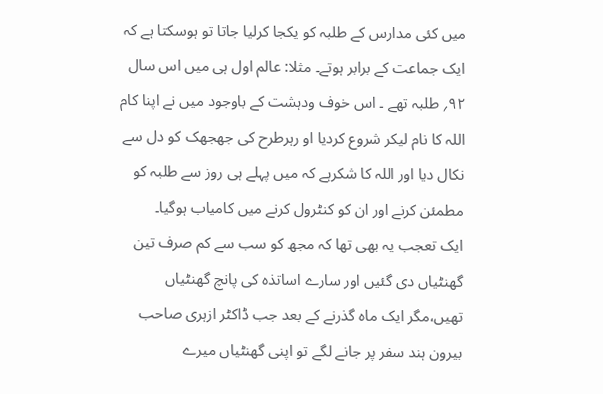میں کئی مدارس کے طلبہ کو یکجا کرلیا جاتا تو ہوسکتا ہے کہ ایک جماعت کے برابر ہوتے۔ مثلا: عالم اول ہی میں اس سال ۹۲؍ طلبہ تھے ۔ اس خوف ودہشت کے باوجود میں نے اپنا کام اللہ کا نام لیکر شروع کردیا او رہرطرح کی جھجھک کو دل سے نکال دیا اور اللہ کا شکرہے کہ میں پہلے ہی روز سے طلبہ کو مطمئن کرنے اور ان کو کنٹرول کرنے میں کامیاب ہوگیا۔
ایک تعجب یہ بھی تھا کہ مجھ کو سب سے کم صرف تین گھنٹیاں دی گئیں اور سارے اساتذہ کی پانچ گھنٹیاں تھیں،مگر ایک ماہ گذرنے کے بعد جب ڈاکٹر ازہری صاحب بیرون ہند سفر پر جانے لگے تو اپنی گھنٹیاں میرے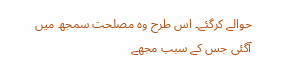حوالے کرگئے۔ اس طرح وہ مصلحت سمجھ میں آگئی جس کے سبب مجھے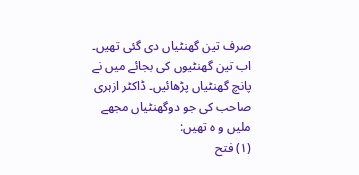صرف تین گھنٹیاں دی گئی تھیں۔ اب تین گھنٹیوں کی بجائے میں نے پانچ گھنٹیاں پڑھائیں۔ ڈاکٹر ازہری صاحب کی جو دوگھنٹیاں مجھے ملیں و ہ تھیں:
(۱) فتح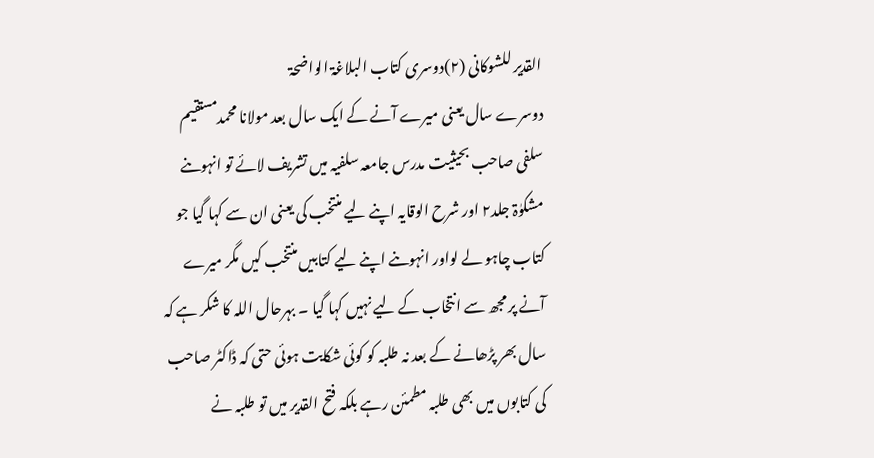القدیر للشوکانی (۲)دوسری کتاب البلاغۃ الواضحۃ
دوسرے سال یعنی میرے آنے کے ایک سال بعد مولانا محمدمستقیم سلفی صاحب بحیثیت مدرس جامعہ سلفیہ میں تشریف لائے تو انہوںنے مشکوٰۃ جلد۲ اور شرح الوقایہ اپنے لیے منتخب کی یعنی ان سے کہا گیا جو کتاب چاہو لے لواور انہوںنے اپنے لیے کتابیں منتخب کیں مگر میرے آنے پر مجھ سے انتخاب کے لیے نہیں کہا گیا ۔ بہرحال اللہ کا شکر ہے کہ سال بھر پڑھانے کے بعد نہ طلبہ کو کوئی شکایت ہوئی حتی کہ ڈاکٹر صاحب کی کتابوں میں بھی طلبہ مطمئن رہے بلکہ فتح القدیر میں تو طلبہ نے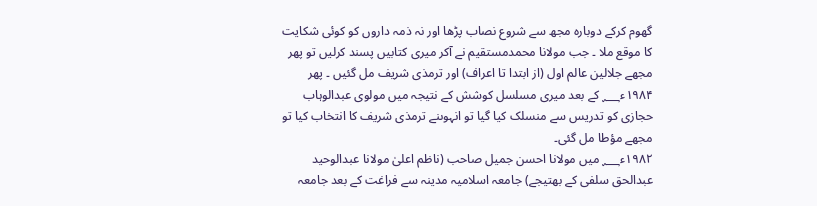گھوم کرکے دوبارہ مجھ سے شروع نصاب پڑھا اور نہ ذمہ داروں کو کوئی شکایت کا موقع ملا ۔ جب مولانا محمدمستقیم نے آکر میری کتابیں پسند کرلیں تو پھر مجھے جلالین عالم اول (از ابتدا تا اعراف) اور ترمذی شریف مل گئیں ۔ پھر ۱۹۸۴ء؁ کے بعد میری مسلسل کوشش کے نتیجہ میں مولوی عبدالوہاب حجازی کو تدریس سے منسلک کیا گیا تو انہوںنے ترمذی شریف کا انتخاب کیا تو مجھے مؤطا مل گئی۔
۱۹۸۲ء؁ میں مولانا احسن جمیل صاحب (ناظم اعلیٰ مولانا عبدالوحید عبدالحق سلفی کے بھتیجے) جامعہ اسلامیہ مدینہ سے فراغت کے بعد جامعہ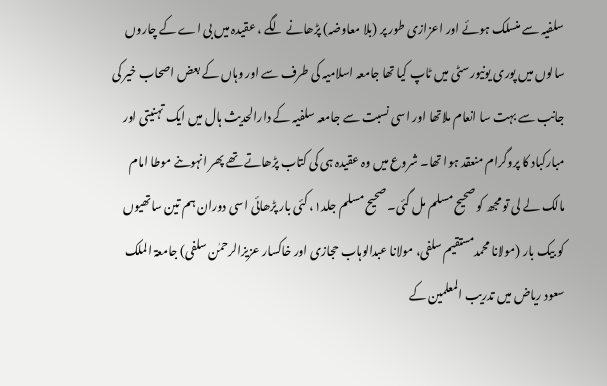سلفیہ سے منسلک ہوئے اور اعزازی طور پر (بلا معاوضہ) پڑھانے لگے ، عقیدہ میں بی اے کے چاروں سالوں میں پوری یونیورسٹی میں ٹاپ کیا تھا جامعہ اسلامیہ کی طرف سے اور وہاں کے بعض اصحاب خیر کی جانب سے بہت سا انعام ملاتھا اور اسی نسبت سے جامعہ سلفیہ کے دارالحدیث ہال میں ایک تہنیتی اور مبارکباد کا پروگرام منعقد ہوا تھا۔ شروع میں وہ عقیدہ ہی کی کتاب پڑھاتے تھے پھر انہوںنے موطا امام مالک لے لی تو مجھ کو صحیح مسلم مل گئی۔ صحیح مسلم جلد۱، کئی بار پڑھائی اسی دوران ہم تین ساتھیوں کو بیک بار (مولانا محمدمستقیم سلفی، مولانا عبدالوہاب حجازی اور خاکسار عزیزالرحمٰن سلفی) جامعۃ الملک سعود ریاض میں تدریب المعلمین کے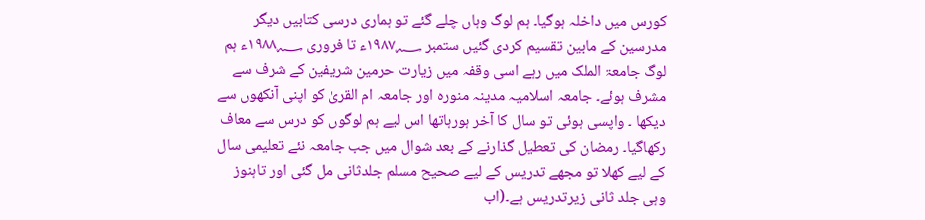کورس میں داخلہ ہوگیا۔ ہم لوگ وہاں چلے گئے تو ہماری درسی کتابیں دیگر مدرسین کے مابین تقسیم کردی گئیں ستمبر ۱۹۸۷؁ء تا فروری ۱۹۸۸؁ء ہم لوگ جامعۃ الملک میں رہے اسی وقفہ میں زیارت حرمین شریفین کے شرف سے مشرف ہوئے۔ جامعہ اسلامیہ مدینہ منورہ اور جامعہ ام القریٰ کو اپنی آنکھوں سے دیکھا ۔ واپسی ہوئی تو سال کا آخر ہورہاتھا اس لیے ہم لوگوں کو درس سے معاف رکھاگیا۔ رمضان کی تعطیل گذارنے کے بعد شوال میں جب جامعہ نئے تعلیمی سال کے لیے کھلا تو مجھے تدریس کے لیے صحیح مسلم جلدثانی مل گئی اور تاہنوز وہی جلد ثانی زیرتدریس ہے۔(اب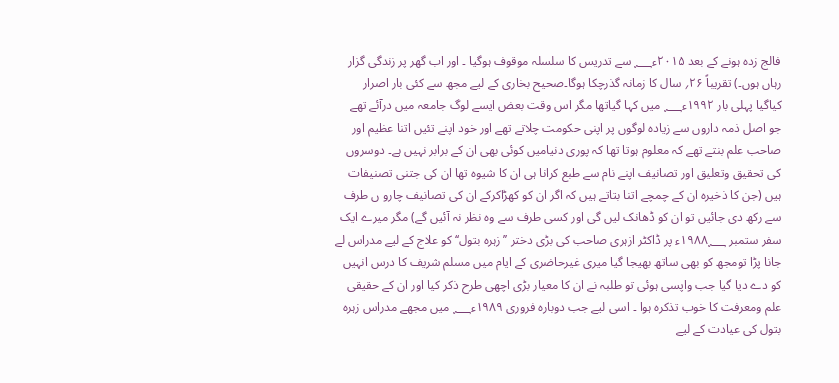فالج زدہ ہونے کے بعد ۲۰۱۵ء؁ سے تدریس کا سلسلہ موقوف ہوگیا ۔ اور اب گھر پر زندگی گزار رہاں ہوں۔) تقریباً ۲۶؍ سال کا زمانہ گذرچکا ہوگا۔صحیح بخاری کے لیے مجھ سے کئی بار اصرار کیاگیا پہلی بار ۱۹۹۲ء؁ میں کہا گیاتھا مگر اس وقت بعض ایسے لوگ جامعہ میں درآئے تھے جو اصل ذمہ داروں سے زیادہ لوگوں پر اپنی حکومت چلاتے تھے اور خود اپنے تئیں اتنا عظیم اور صاحب علم بنتے تھے کہ معلوم ہوتا تھا کہ پوری دنیامیں کوئی بھی ان کے برابر نہیں ہے۔ دوسروں کی تحقیق وتعلیق اور تصانیف اپنے نام سے طبع کرانا ہی ان کا شیوہ تھا ان کی جتنی تصنیفات ہیں (جن کا ذخیرہ ان کے چمچے اتنا بتاتے ہیں کہ اگر ان کو کھڑاکرکے ان کی تصانیف چارو ں طرف سے رکھ دی جائیں تو ان کو ڈھانک لیں گی اور کسی طرف سے وہ نظر نہ آئیں گے) مگر میرے ایک سفر ستمبر ۱۹۸۸؁ء پر ڈاکٹر ازہری صاحب کی بڑی دختر ’’زہرہ بتول‘‘ کو علاج کے لیے مدراس لے جانا پڑا تومجھ کو بھی ساتھ بھیجا گیا میری غیرحاضری کے ایام میں مسلم شریف کا درس انہیں کو دے دیا گیا جب واپسی ہوئی تو طلبہ نے ان کا معیار بڑی اچھی طرح ذکر کیا اور ان کے حقیقی علم ومعرفت کا خوب تذکرہ ہوا ۔ اسی لیے جب دوبارہ فروری ۱۹۸۹ء؁ میں مجھے مدراس زہرہ بتول کی عیادت کے لیے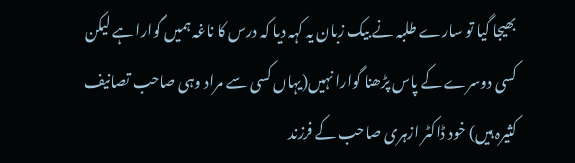بھیجا گیا تو سارے طلبہ نے بیک زبان یہ کہہ دیا کہ درس کا ناغہ ہمیں گوارا ہے لیکن کسی دوسرے کے پاس پڑھنا گوارا نہیں(یہاں کسی سے مراد وہی صاحب تصانیف کثیرہ ہیں) خود ڈاکٹر ازہری صاحب کے فرزند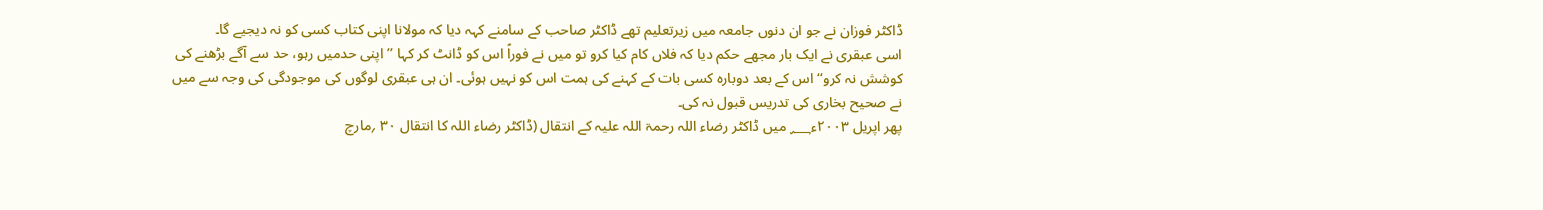ڈاکٹر فوزان نے جو ان دنوں جامعہ میں زیرتعلیم تھے ڈاکٹر صاحب کے سامنے کہہ دیا کہ مولانا اپنی کتاب کسی کو نہ دیجیے گا۔
اسی عبقری نے ایک بار مجھے حکم دیا کہ فلاں کام کیا کرو تو میں نے فوراً اس کو ڈانٹ کر کہا ’’اپنی حدمیں رہو، حد سے آگے بڑھنے کی کوشش نہ کرو‘‘ اس کے بعد دوبارہ کسی بات کے کہنے کی ہمت اس کو نہیں ہوئی۔ ان ہی عبقری لوگوں کی موجودگی کی وجہ سے میں نے صحیح بخاری کی تدریس قبول نہ کی۔
پھر اپریل ۲۰۰۳ء؁ میں ڈاکٹر رضاء اللہ رحمۃ اللہ علیہ کے انتقال (ڈاکٹر رضاء اللہ کا انتقال ۳۰ ؍مارچ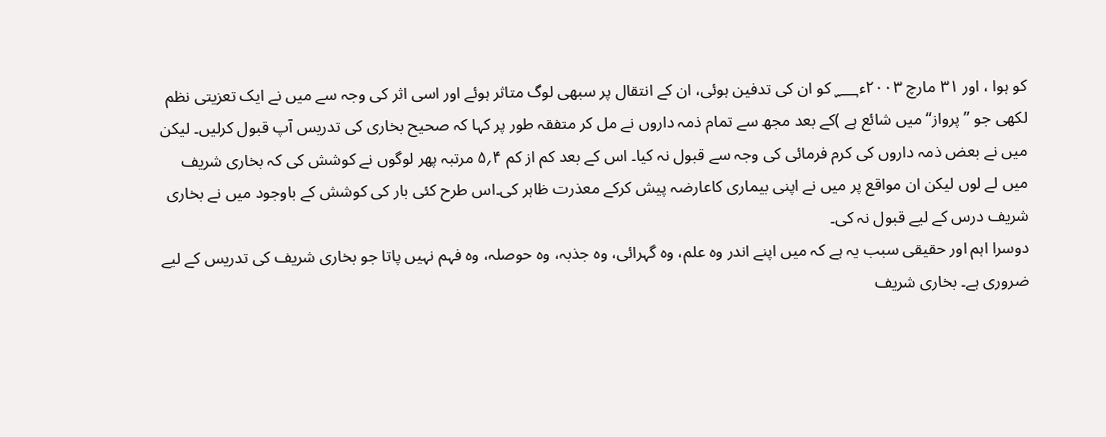کو ہوا ، اور ۳۱ مارچ ۲۰۰۳ء؁ کو ان کی تدفین ہوئی، ان کے انتقال پر سبھی لوگ متاثر ہوئے اور اسی اثر کی وجہ سے میں نے ایک تعزیتی نظم لکھی جو ’’پرواز‘‘ میں شائع ہے )کے بعد مجھ سے تمام ذمہ داروں نے مل کر متفقہ طور پر کہا کہ صحیح بخاری کی تدریس آپ قبول کرلیں۔ لیکن میں نے بعض ذمہ داروں کی کرم فرمائی کی وجہ سے قبول نہ کیا۔ اس کے بعد کم از کم ۴؍۵ مرتبہ پھر لوگوں نے کوشش کی کہ بخاری شریف میں لے لوں لیکن ان مواقع پر میں نے اپنی بیماری کاعارضہ پیش کرکے معذرت ظاہر کی۔اس طرح کئی بار کی کوشش کے باوجود میں نے بخاری شریف درس کے لیے قبول نہ کی۔
دوسرا اہم اور حقیقی سبب یہ ہے کہ میں اپنے اندر وہ علم، وہ گہرائی، وہ جذبہ، وہ حوصلہ، وہ فہم نہیں پاتا جو بخاری شریف کی تدریس کے لیے ضروری ہے۔ بخاری شریف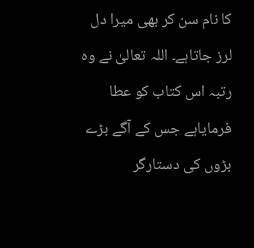کا نام سن کر بھی میرا دل لرز جاتاہے۔ اللہ تعالیٰ نے وہ رتبہ اس کتاب کو عطا فرمایاہے جس کے آگے بڑے بڑوں کی دستارگر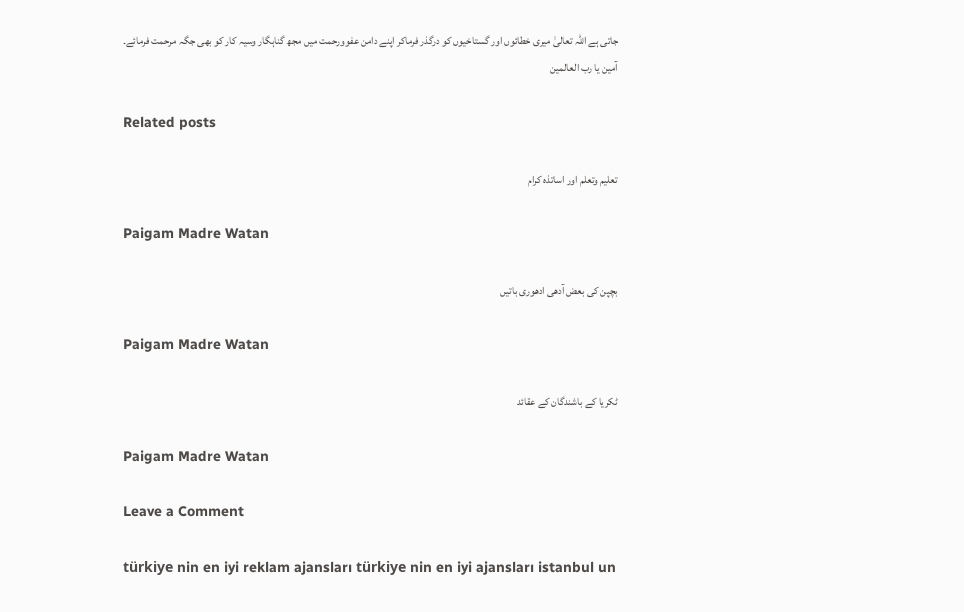جاتی ہے اللہ تعالیٰ میری خطائوں اور گستاخیوں کو درگذر فرماکر اپنے دامن عفوورحمت میں مجھ گناہگار وسیہ کار کو بھی جگہ مرحمت فرمائے۔ آمین یا رب العالمین

Related posts

تعلیم وتعلم اور اساتذہ کرام

Paigam Madre Watan

بچپن کی بعض آدھی ادھوری باتیں

Paigam Madre Watan

ٹکریا کے باشندگان کے عقائد

Paigam Madre Watan

Leave a Comment

türkiye nin en iyi reklam ajansları türkiye nin en iyi ajansları istanbul un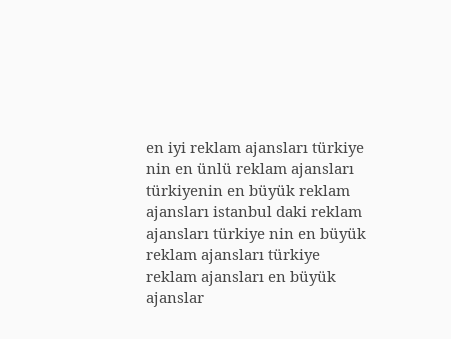en iyi reklam ajansları türkiye nin en ünlü reklam ajansları türkiyenin en büyük reklam ajansları istanbul daki reklam ajansları türkiye nin en büyük reklam ajansları türkiye reklam ajansları en büyük ajanslar